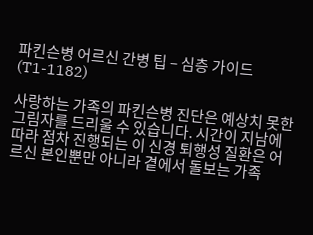파킨슨병 어르신 간병 팁 – 심층 가이드 (T1-1182)

사랑하는 가족의 파킨슨병 진단은 예상치 못한 그림자를 드리울 수 있습니다. 시간이 지남에 따라 점차 진행되는 이 신경 퇴행성 질환은 어르신 본인뿐만 아니라 곁에서 돌보는 가족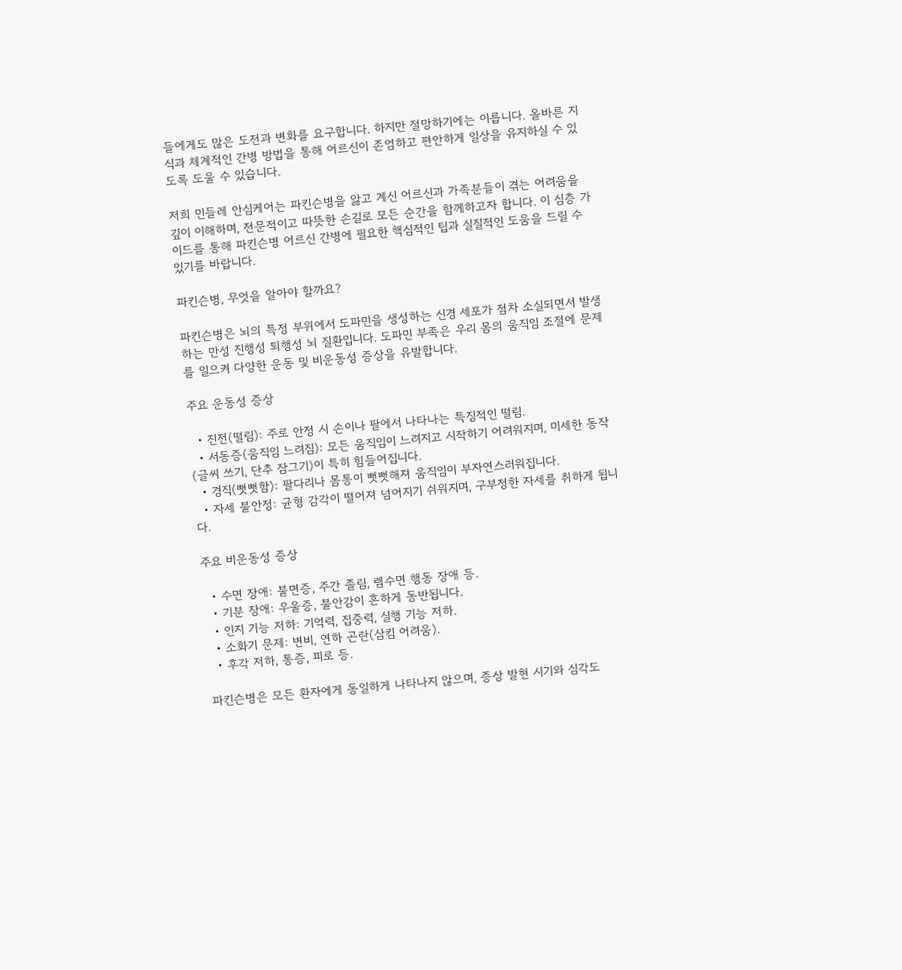들에게도 많은 도전과 변화를 요구합니다. 하지만 절망하기에는 이릅니다. 올바른 지식과 체계적인 간병 방법을 통해 어르신이 존엄하고 편안하게 일상을 유지하실 수 있도록 도울 수 있습니다.

저희 민들레 안심케어는 파킨슨병을 앓고 계신 어르신과 가족분들이 겪는 어려움을 깊이 이해하며, 전문적이고 따뜻한 손길로 모든 순간을 함께하고자 합니다. 이 심층 가이드를 통해 파킨슨병 어르신 간병에 필요한 핵심적인 팁과 실질적인 도움을 드릴 수 있기를 바랍니다.

파킨슨병, 무엇을 알아야 할까요?

파킨슨병은 뇌의 특정 부위에서 도파민을 생성하는 신경 세포가 점차 소실되면서 발생하는 만성 진행성 퇴행성 뇌 질환입니다. 도파민 부족은 우리 몸의 움직임 조절에 문제를 일으켜 다양한 운동 및 비운동성 증상을 유발합니다.

주요 운동성 증상

  • 진전(떨림): 주로 안정 시 손이나 팔에서 나타나는 특징적인 떨림.
  • 서동증(움직임 느려짐): 모든 움직임이 느려지고 시작하기 어려워지며, 미세한 동작(글씨 쓰기, 단추 잠그기)이 특히 힘들어집니다.
  • 경직(뻣뻣함): 팔다리나 몸통이 뻣뻣해져 움직임이 부자연스러워집니다.
  • 자세 불안정: 균형 감각이 떨어져 넘어지기 쉬워지며, 구부정한 자세를 취하게 됩니다.

주요 비운동성 증상

  • 수면 장애: 불면증, 주간 졸림, 렘수면 행동 장애 등.
  • 기분 장애: 우울증, 불안감이 흔하게 동반됩니다.
  • 인지 기능 저하: 기억력, 집중력, 실행 기능 저하.
  • 소화기 문제: 변비, 연하 곤란(삼킴 어려움).
  • 후각 저하, 통증, 피로 등.

파킨슨병은 모든 환자에게 동일하게 나타나지 않으며, 증상 발현 시기와 심각도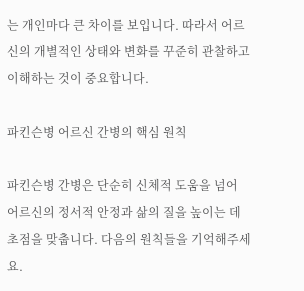는 개인마다 큰 차이를 보입니다. 따라서 어르신의 개별적인 상태와 변화를 꾸준히 관찰하고 이해하는 것이 중요합니다.

파킨슨병 어르신 간병의 핵심 원칙

파킨슨병 간병은 단순히 신체적 도움을 넘어 어르신의 정서적 안정과 삶의 질을 높이는 데 초점을 맞춥니다. 다음의 원칙들을 기억해주세요.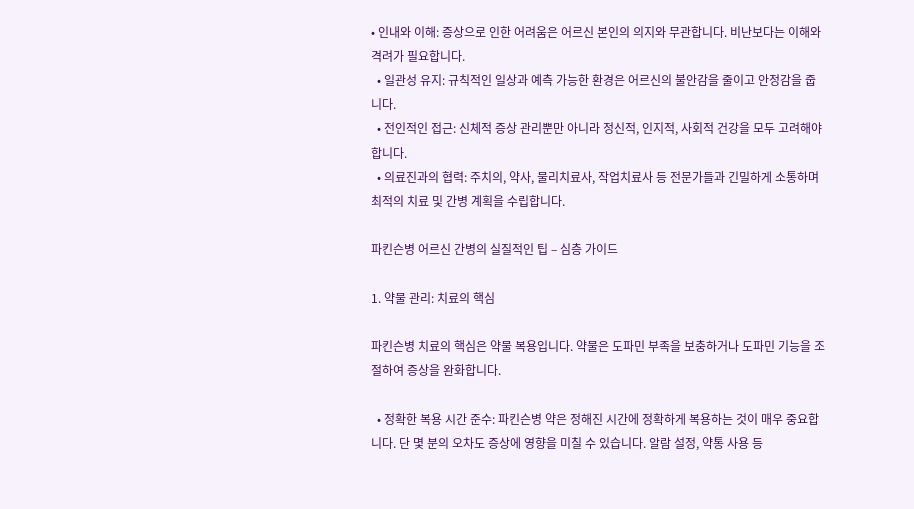• 인내와 이해: 증상으로 인한 어려움은 어르신 본인의 의지와 무관합니다. 비난보다는 이해와 격려가 필요합니다.
  • 일관성 유지: 규칙적인 일상과 예측 가능한 환경은 어르신의 불안감을 줄이고 안정감을 줍니다.
  • 전인적인 접근: 신체적 증상 관리뿐만 아니라 정신적, 인지적, 사회적 건강을 모두 고려해야 합니다.
  • 의료진과의 협력: 주치의, 약사, 물리치료사, 작업치료사 등 전문가들과 긴밀하게 소통하며 최적의 치료 및 간병 계획을 수립합니다.

파킨슨병 어르신 간병의 실질적인 팁 – 심층 가이드

1. 약물 관리: 치료의 핵심

파킨슨병 치료의 핵심은 약물 복용입니다. 약물은 도파민 부족을 보충하거나 도파민 기능을 조절하여 증상을 완화합니다.

  • 정확한 복용 시간 준수: 파킨슨병 약은 정해진 시간에 정확하게 복용하는 것이 매우 중요합니다. 단 몇 분의 오차도 증상에 영향을 미칠 수 있습니다. 알람 설정, 약통 사용 등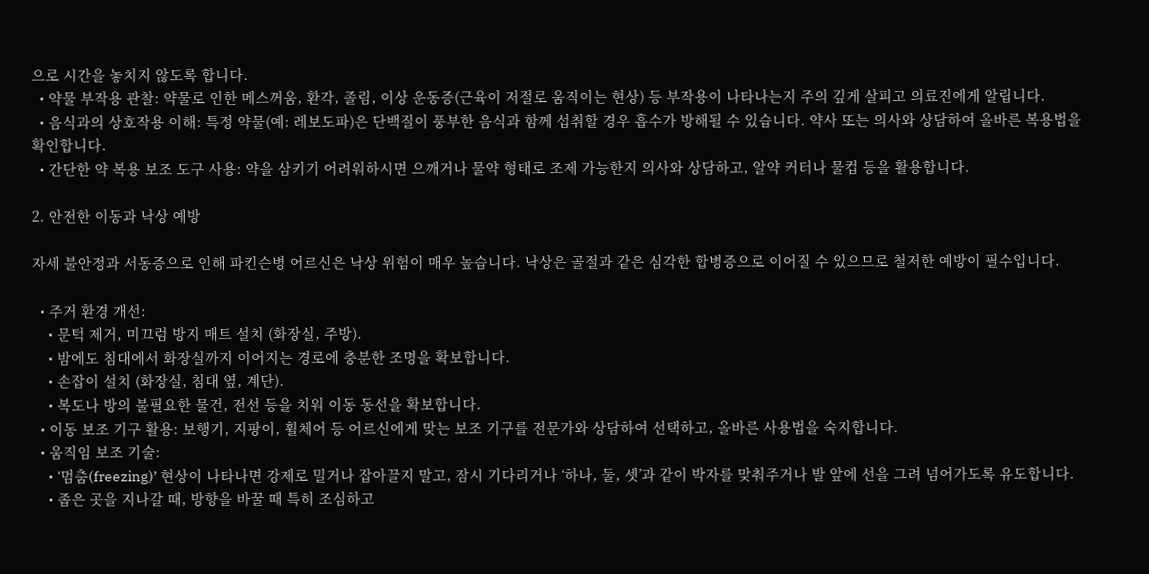으로 시간을 놓치지 않도록 합니다.
  • 약물 부작용 관찰: 약물로 인한 메스꺼움, 환각, 졸림, 이상 운동증(근육이 저절로 움직이는 현상) 등 부작용이 나타나는지 주의 깊게 살피고 의료진에게 알립니다.
  • 음식과의 상호작용 이해: 특정 약물(예: 레보도파)은 단백질이 풍부한 음식과 함께 섭취할 경우 흡수가 방해될 수 있습니다. 약사 또는 의사와 상담하여 올바른 복용법을 확인합니다.
  • 간단한 약 복용 보조 도구 사용: 약을 삼키기 어려워하시면 으깨거나 물약 형태로 조제 가능한지 의사와 상담하고, 알약 커터나 물컵 등을 활용합니다.

2. 안전한 이동과 낙상 예방

자세 불안정과 서동증으로 인해 파킨슨병 어르신은 낙상 위험이 매우 높습니다. 낙상은 골절과 같은 심각한 합병증으로 이어질 수 있으므로 철저한 예방이 필수입니다.

  • 주거 환경 개선:
    • 문턱 제거, 미끄럼 방지 매트 설치 (화장실, 주방).
    • 밤에도 침대에서 화장실까지 이어지는 경로에 충분한 조명을 확보합니다.
    • 손잡이 설치 (화장실, 침대 옆, 계단).
    • 복도나 방의 불필요한 물건, 전선 등을 치워 이동 동선을 확보합니다.
  • 이동 보조 기구 활용: 보행기, 지팡이, 휠체어 등 어르신에게 맞는 보조 기구를 전문가와 상담하여 선택하고, 올바른 사용법을 숙지합니다.
  • 움직임 보조 기술:
    • ‘멈춤(freezing)’ 현상이 나타나면 강제로 밀거나 잡아끌지 말고, 잠시 기다리거나 ‘하나, 둘, 셋’과 같이 박자를 맞춰주거나 발 앞에 선을 그려 넘어가도록 유도합니다.
    • 좁은 곳을 지나갈 때, 방향을 바꿀 때 특히 조심하고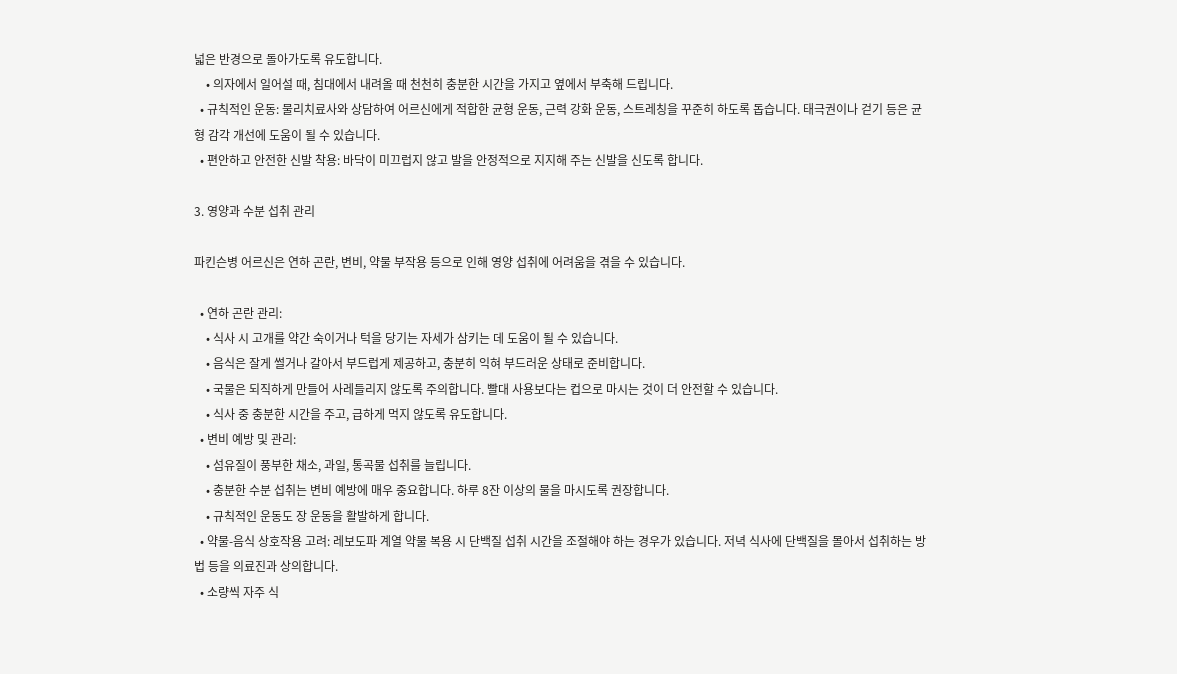넓은 반경으로 돌아가도록 유도합니다.
    • 의자에서 일어설 때, 침대에서 내려올 때 천천히 충분한 시간을 가지고 옆에서 부축해 드립니다.
  • 규칙적인 운동: 물리치료사와 상담하여 어르신에게 적합한 균형 운동, 근력 강화 운동, 스트레칭을 꾸준히 하도록 돕습니다. 태극권이나 걷기 등은 균형 감각 개선에 도움이 될 수 있습니다.
  • 편안하고 안전한 신발 착용: 바닥이 미끄럽지 않고 발을 안정적으로 지지해 주는 신발을 신도록 합니다.

3. 영양과 수분 섭취 관리

파킨슨병 어르신은 연하 곤란, 변비, 약물 부작용 등으로 인해 영양 섭취에 어려움을 겪을 수 있습니다.

  • 연하 곤란 관리:
    • 식사 시 고개를 약간 숙이거나 턱을 당기는 자세가 삼키는 데 도움이 될 수 있습니다.
    • 음식은 잘게 썰거나 갈아서 부드럽게 제공하고, 충분히 익혀 부드러운 상태로 준비합니다.
    • 국물은 되직하게 만들어 사레들리지 않도록 주의합니다. 빨대 사용보다는 컵으로 마시는 것이 더 안전할 수 있습니다.
    • 식사 중 충분한 시간을 주고, 급하게 먹지 않도록 유도합니다.
  • 변비 예방 및 관리:
    • 섬유질이 풍부한 채소, 과일, 통곡물 섭취를 늘립니다.
    • 충분한 수분 섭취는 변비 예방에 매우 중요합니다. 하루 8잔 이상의 물을 마시도록 권장합니다.
    • 규칙적인 운동도 장 운동을 활발하게 합니다.
  • 약물-음식 상호작용 고려: 레보도파 계열 약물 복용 시 단백질 섭취 시간을 조절해야 하는 경우가 있습니다. 저녁 식사에 단백질을 몰아서 섭취하는 방법 등을 의료진과 상의합니다.
  • 소량씩 자주 식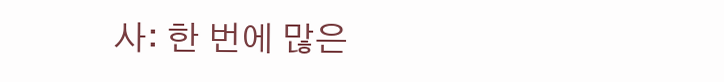사: 한 번에 많은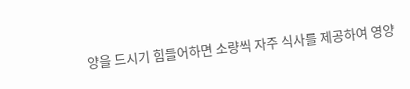양을 드시기 힘들어하면 소량씩 자주 식사를 제공하여 영양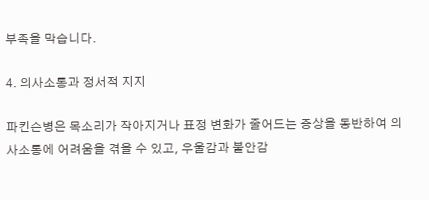부족을 막습니다.

4. 의사소통과 정서적 지지

파킨슨병은 목소리가 작아지거나 표정 변화가 줄어드는 증상을 동반하여 의사소통에 어려움을 겪을 수 있고, 우울감과 불안감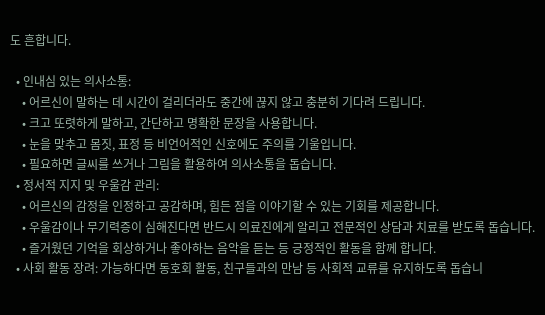도 흔합니다.

  • 인내심 있는 의사소통:
    • 어르신이 말하는 데 시간이 걸리더라도 중간에 끊지 않고 충분히 기다려 드립니다.
    • 크고 또렷하게 말하고, 간단하고 명확한 문장을 사용합니다.
    • 눈을 맞추고 몸짓, 표정 등 비언어적인 신호에도 주의를 기울입니다.
    • 필요하면 글씨를 쓰거나 그림을 활용하여 의사소통을 돕습니다.
  • 정서적 지지 및 우울감 관리:
    • 어르신의 감정을 인정하고 공감하며, 힘든 점을 이야기할 수 있는 기회를 제공합니다.
    • 우울감이나 무기력증이 심해진다면 반드시 의료진에게 알리고 전문적인 상담과 치료를 받도록 돕습니다.
    • 즐거웠던 기억을 회상하거나 좋아하는 음악을 듣는 등 긍정적인 활동을 함께 합니다.
  • 사회 활동 장려: 가능하다면 동호회 활동, 친구들과의 만남 등 사회적 교류를 유지하도록 돕습니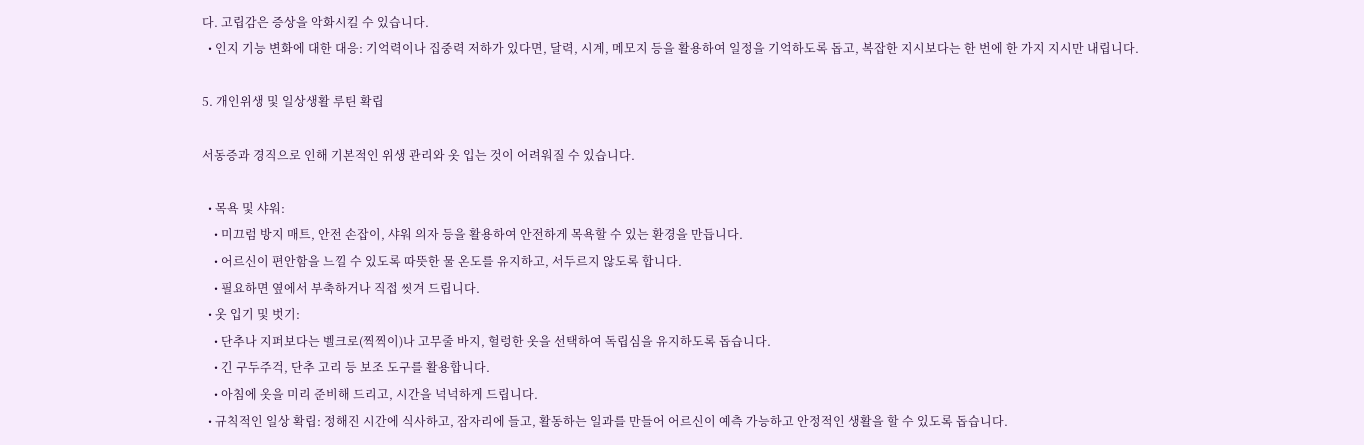다. 고립감은 증상을 악화시킬 수 있습니다.
  • 인지 기능 변화에 대한 대응: 기억력이나 집중력 저하가 있다면, 달력, 시계, 메모지 등을 활용하여 일정을 기억하도록 돕고, 복잡한 지시보다는 한 번에 한 가지 지시만 내립니다.

5. 개인위생 및 일상생활 루틴 확립

서동증과 경직으로 인해 기본적인 위생 관리와 옷 입는 것이 어려워질 수 있습니다.

  • 목욕 및 샤워:
    • 미끄럼 방지 매트, 안전 손잡이, 샤워 의자 등을 활용하여 안전하게 목욕할 수 있는 환경을 만듭니다.
    • 어르신이 편안함을 느낄 수 있도록 따뜻한 물 온도를 유지하고, 서두르지 않도록 합니다.
    • 필요하면 옆에서 부축하거나 직접 씻겨 드립니다.
  • 옷 입기 및 벗기:
    • 단추나 지퍼보다는 벨크로(찍찍이)나 고무줄 바지, 헐렁한 옷을 선택하여 독립심을 유지하도록 돕습니다.
    • 긴 구두주걱, 단추 고리 등 보조 도구를 활용합니다.
    • 아침에 옷을 미리 준비해 드리고, 시간을 넉넉하게 드립니다.
  • 규칙적인 일상 확립: 정해진 시간에 식사하고, 잠자리에 들고, 활동하는 일과를 만들어 어르신이 예측 가능하고 안정적인 생활을 할 수 있도록 돕습니다.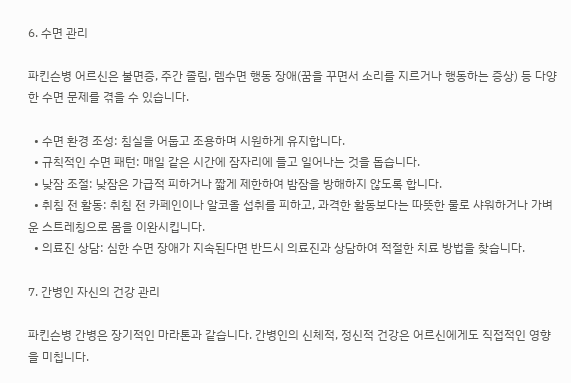6. 수면 관리

파킨슨병 어르신은 불면증, 주간 졸림, 렘수면 행동 장애(꿈을 꾸면서 소리를 지르거나 행동하는 증상) 등 다양한 수면 문제를 겪을 수 있습니다.

  • 수면 환경 조성: 침실을 어둡고 조용하며 시원하게 유지합니다.
  • 규칙적인 수면 패턴: 매일 같은 시간에 잠자리에 들고 일어나는 것을 돕습니다.
  • 낮잠 조절: 낮잠은 가급적 피하거나 짧게 제한하여 밤잠을 방해하지 않도록 합니다.
  • 취침 전 활동: 취침 전 카페인이나 알코올 섭취를 피하고, 과격한 활동보다는 따뜻한 물로 샤워하거나 가벼운 스트레칭으로 몸을 이완시킵니다.
  • 의료진 상담: 심한 수면 장애가 지속된다면 반드시 의료진과 상담하여 적절한 치료 방법을 찾습니다.

7. 간병인 자신의 건강 관리

파킨슨병 간병은 장기적인 마라톤과 같습니다. 간병인의 신체적, 정신적 건강은 어르신에게도 직접적인 영향을 미칩니다.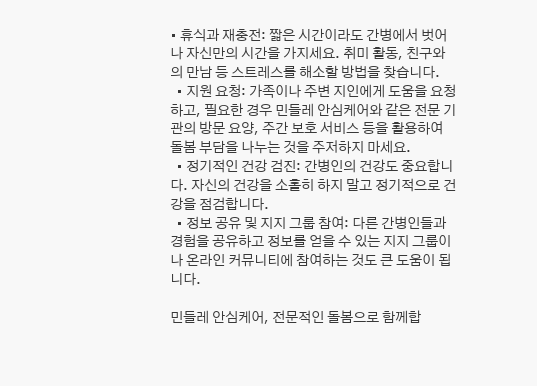• 휴식과 재충전: 짧은 시간이라도 간병에서 벗어나 자신만의 시간을 가지세요. 취미 활동, 친구와의 만남 등 스트레스를 해소할 방법을 찾습니다.
  • 지원 요청: 가족이나 주변 지인에게 도움을 요청하고, 필요한 경우 민들레 안심케어와 같은 전문 기관의 방문 요양, 주간 보호 서비스 등을 활용하여 돌봄 부담을 나누는 것을 주저하지 마세요.
  • 정기적인 건강 검진: 간병인의 건강도 중요합니다. 자신의 건강을 소홀히 하지 말고 정기적으로 건강을 점검합니다.
  • 정보 공유 및 지지 그룹 참여: 다른 간병인들과 경험을 공유하고 정보를 얻을 수 있는 지지 그룹이나 온라인 커뮤니티에 참여하는 것도 큰 도움이 됩니다.

민들레 안심케어, 전문적인 돌봄으로 함께합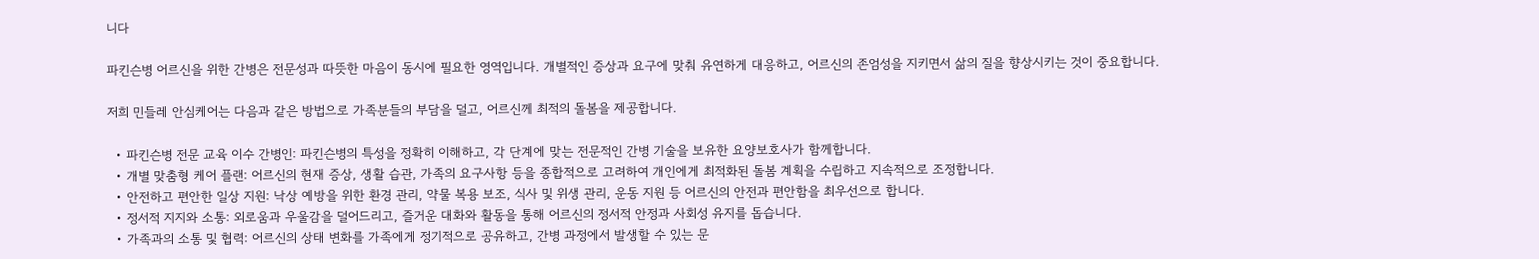니다

파킨슨병 어르신을 위한 간병은 전문성과 따뜻한 마음이 동시에 필요한 영역입니다. 개별적인 증상과 요구에 맞춰 유연하게 대응하고, 어르신의 존엄성을 지키면서 삶의 질을 향상시키는 것이 중요합니다.

저희 민들레 안심케어는 다음과 같은 방법으로 가족분들의 부담을 덜고, 어르신께 최적의 돌봄을 제공합니다.

  • 파킨슨병 전문 교육 이수 간병인: 파킨슨병의 특성을 정확히 이해하고, 각 단계에 맞는 전문적인 간병 기술을 보유한 요양보호사가 함께합니다.
  • 개별 맞춤형 케어 플랜: 어르신의 현재 증상, 생활 습관, 가족의 요구사항 등을 종합적으로 고려하여 개인에게 최적화된 돌봄 계획을 수립하고 지속적으로 조정합니다.
  • 안전하고 편안한 일상 지원: 낙상 예방을 위한 환경 관리, 약물 복용 보조, 식사 및 위생 관리, 운동 지원 등 어르신의 안전과 편안함을 최우선으로 합니다.
  • 정서적 지지와 소통: 외로움과 우울감을 덜어드리고, 즐거운 대화와 활동을 통해 어르신의 정서적 안정과 사회성 유지를 돕습니다.
  • 가족과의 소통 및 협력: 어르신의 상태 변화를 가족에게 정기적으로 공유하고, 간병 과정에서 발생할 수 있는 문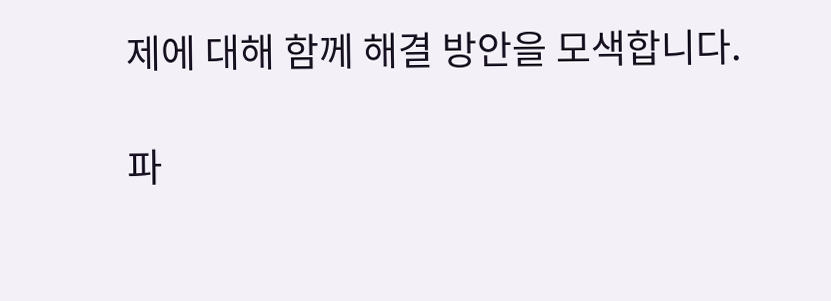제에 대해 함께 해결 방안을 모색합니다.

파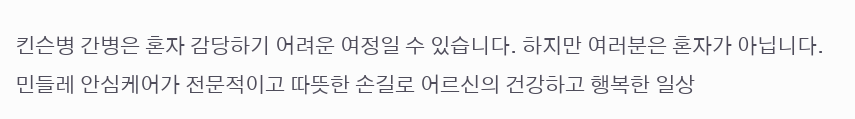킨슨병 간병은 혼자 감당하기 어려운 여정일 수 있습니다. 하지만 여러분은 혼자가 아닙니다. 민들레 안심케어가 전문적이고 따뜻한 손길로 어르신의 건강하고 행복한 일상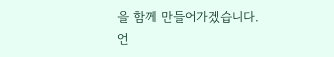을 함께 만들어가겠습니다. 언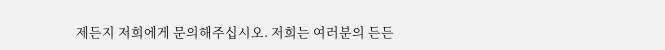제든지 저희에게 문의해주십시오. 저희는 여러분의 든든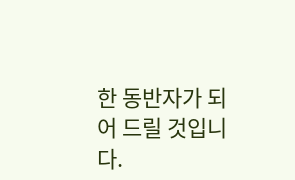한 동반자가 되어 드릴 것입니다.